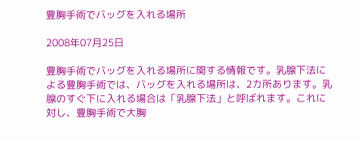豊胸手術でバッグを入れる場所

2008年07月25日

豊胸手術でバッグを入れる場所に関する情報です。乳腺下法による豊胸手術では、バッグを入れる場所は、2カ所あります。乳腺のすぐ下に入れる場合は「乳腺下法」と呼ばれます。これに対し、豊胸手術で大胸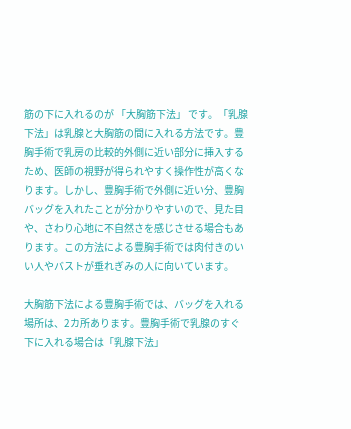筋の下に入れるのが 「大胸筋下法」 です。「乳腺下法」は乳腺と大胸筋の間に入れる方法です。豊胸手術で乳房の比較的外側に近い部分に挿入するため、医師の視野が得られやすく操作性が高くなります。しかし、豊胸手術で外側に近い分、豊胸バッグを入れたことが分かりやすいので、見た目や、さわり心地に不自然さを感じさせる場合もあります。この方法による豊胸手術では肉付きのいい人やバストが垂れぎみの人に向いています。

大胸筋下法による豊胸手術では、バッグを入れる場所は、2カ所あります。豊胸手術で乳腺のすぐ下に入れる場合は「乳腺下法」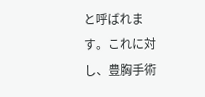と呼ばれます。これに対し、豊胸手術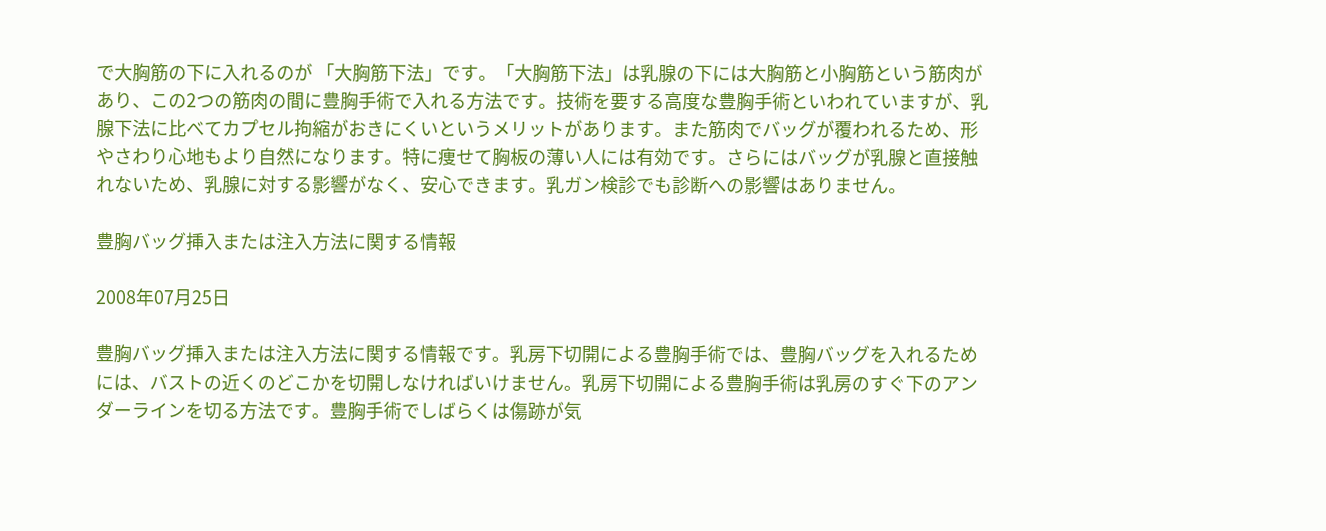で大胸筋の下に入れるのが 「大胸筋下法」です。「大胸筋下法」は乳腺の下には大胸筋と小胸筋という筋肉があり、この2つの筋肉の間に豊胸手術で入れる方法です。技術を要する高度な豊胸手術といわれていますが、乳腺下法に比べてカプセル拘縮がおきにくいというメリットがあります。また筋肉でバッグが覆われるため、形やさわり心地もより自然になります。特に痩せて胸板の薄い人には有効です。さらにはバッグが乳腺と直接触れないため、乳腺に対する影響がなく、安心できます。乳ガン検診でも診断への影響はありません。

豊胸バッグ挿入または注入方法に関する情報

2008年07月25日

豊胸バッグ挿入または注入方法に関する情報です。乳房下切開による豊胸手術では、豊胸バッグを入れるためには、バストの近くのどこかを切開しなければいけません。乳房下切開による豊胸手術は乳房のすぐ下のアンダーラインを切る方法です。豊胸手術でしばらくは傷跡が気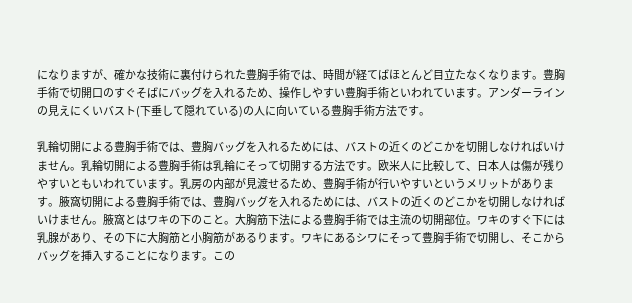になりますが、確かな技術に裏付けられた豊胸手術では、時間が経てばほとんど目立たなくなります。豊胸手術で切開口のすぐそばにバッグを入れるため、操作しやすい豊胸手術といわれています。アンダーラインの見えにくいバスト(下垂して隠れている)の人に向いている豊胸手術方法です。

乳輪切開による豊胸手術では、豊胸バッグを入れるためには、バストの近くのどこかを切開しなければいけません。乳輪切開による豊胸手術は乳輪にそって切開する方法です。欧米人に比較して、日本人は傷が残りやすいともいわれています。乳房の内部が見渡せるため、豊胸手術が行いやすいというメリットがあります。腋窩切開による豊胸手術では、豊胸バッグを入れるためには、バストの近くのどこかを切開しなければいけません。腋窩とはワキの下のこと。大胸筋下法による豊胸手術では主流の切開部位。ワキのすぐ下には乳腺があり、その下に大胸筋と小胸筋があるります。ワキにあるシワにそって豊胸手術で切開し、そこからバッグを挿入することになります。この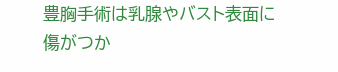豊胸手術は乳腺やバスト表面に傷がつか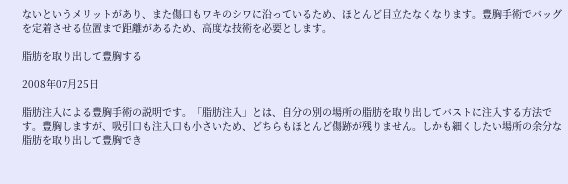ないというメリットがあり、また傷口もワキのシワに沿っているため、ほとんど目立たなくなります。豊胸手術でバッグを定着させる位置まで距離があるため、高度な技術を必要とします。

脂肪を取り出して豊胸する

2008年07月25日

脂肪注入による豊胸手術の説明です。「脂肪注入」とは、自分の別の場所の脂肪を取り出してバストに注入する方法です。豊胸しますが、吸引口も注入口も小さいため、どちらもほとんど傷跡が残りません。しかも細くしたい場所の余分な脂肪を取り出して豊胸でき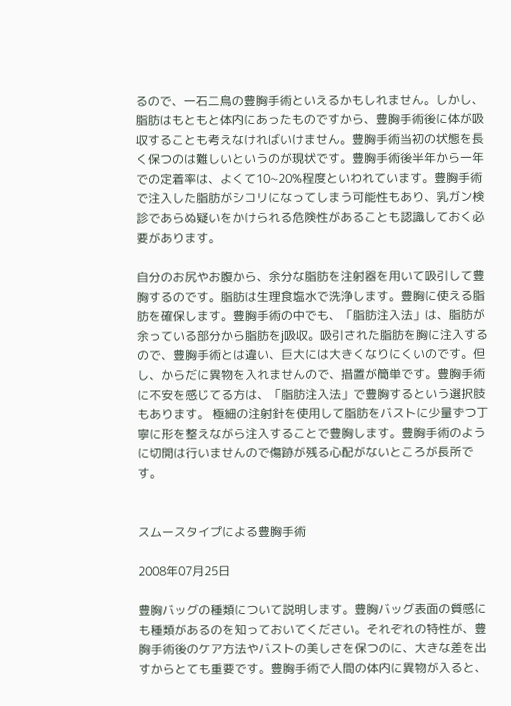るので、一石二鳥の豊胸手術といえるかもしれません。しかし、脂肪はもともと体内にあったものですから、豊胸手術後に体が吸収することも考えなければいけません。豊胸手術当初の状態を長く保つのは難しいというのが現状です。豊胸手術後半年から一年での定着率は、よくて10~20%程度といわれています。豊胸手術で注入した脂肪がシコリになってしまう可能性もあり、乳ガン検診であらぬ疑いをかけられる危険性があることも認識しておく必要があります。

自分のお尻やお腹から、余分な脂肪を注射器を用いて吸引して豊胸するのです。脂肪は生理食塩水で洗浄します。豊胸に使える脂肪を確保します。豊胸手術の中でも、「脂肪注入法」は、脂肪が余っている部分から脂肪をj吸収。吸引された脂肪を胸に注入するので、豊胸手術とは違い、巨大には大きくなりにくいのです。但し、からだに異物を入れませんので、措置が簡単です。豊胸手術に不安を感じてる方は、「脂肪注入法」で豊胸するという選択肢もあります。 極細の注射針を使用して脂肪をバストに少量ずつ丁寧に形を整えながら注入することで豊胸します。豊胸手術のように切開は行いませんので傷跡が残る心配がないところが長所です。


スムースタイプによる豊胸手術

2008年07月25日

豊胸バッグの種類について説明します。豊胸バッグ表面の質感にも種類があるのを知っておいてください。それぞれの特性が、豊胸手術後のケア方法やバストの美しさを保つのに、大きな差を出すからとても重要です。豊胸手術で人間の体内に異物が入ると、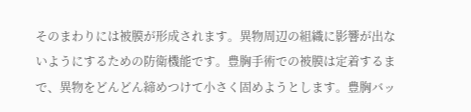そのまわりには被膜が形成されます。異物周辺の組織に影響が出ないようにするための防衛機能です。豊胸手術での被膜は定着するまで、異物をどんどん締めつけて小さく固めようとします。豊胸バッ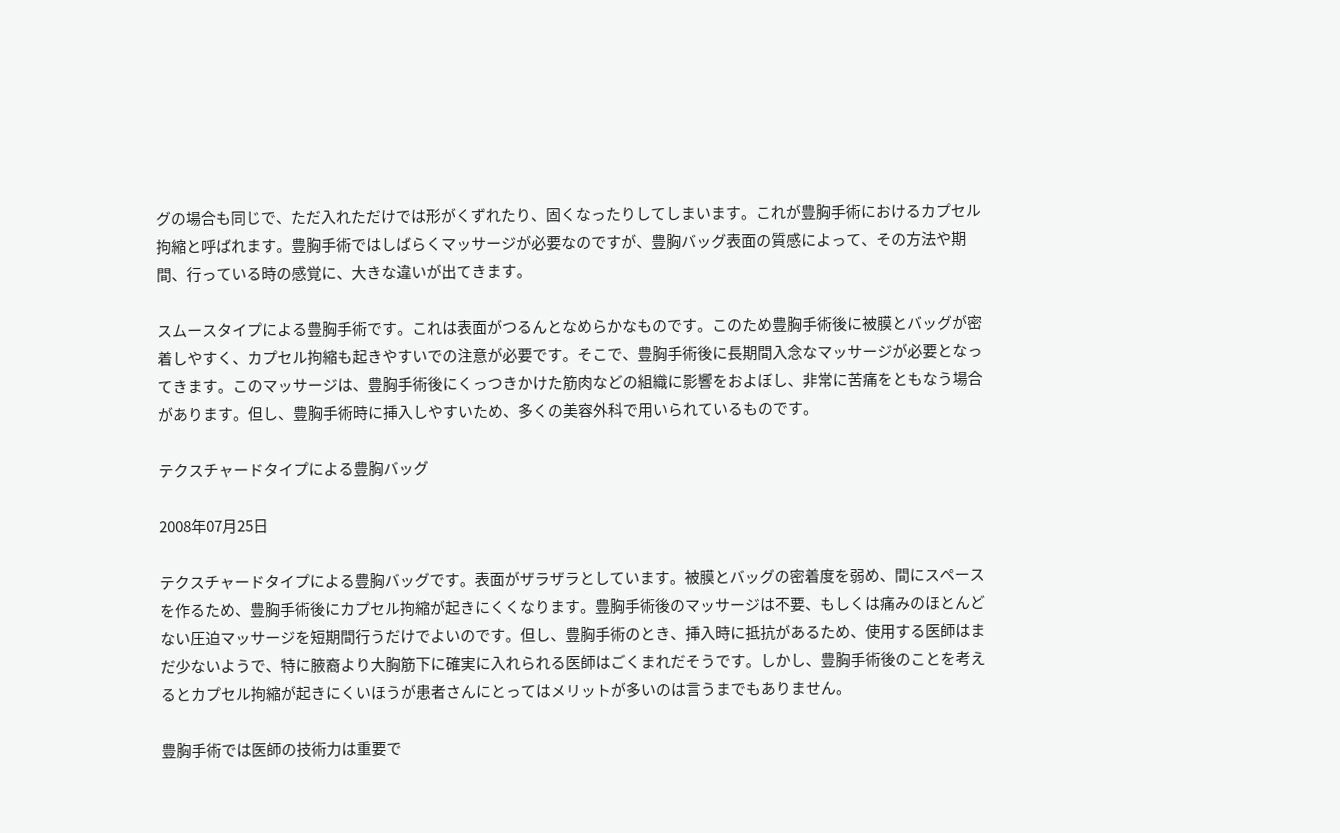グの場合も同じで、ただ入れただけでは形がくずれたり、固くなったりしてしまいます。これが豊胸手術におけるカプセル拘縮と呼ばれます。豊胸手術ではしばらくマッサージが必要なのですが、豊胸バッグ表面の質感によって、その方法や期間、行っている時の感覚に、大きな違いが出てきます。

スムースタイプによる豊胸手術です。これは表面がつるんとなめらかなものです。このため豊胸手術後に被膜とバッグが密着しやすく、カプセル拘縮も起きやすいでの注意が必要です。そこで、豊胸手術後に長期間入念なマッサージが必要となってきます。このマッサージは、豊胸手術後にくっつきかけた筋肉などの組織に影響をおよぼし、非常に苦痛をともなう場合があります。但し、豊胸手術時に挿入しやすいため、多くの美容外科で用いられているものです。

テクスチャードタイプによる豊胸バッグ

2008年07月25日

テクスチャードタイプによる豊胸バッグです。表面がザラザラとしています。被膜とバッグの密着度を弱め、間にスペースを作るため、豊胸手術後にカプセル拘縮が起きにくくなります。豊胸手術後のマッサージは不要、もしくは痛みのほとんどない圧迫マッサージを短期間行うだけでよいのです。但し、豊胸手術のとき、挿入時に抵抗があるため、使用する医師はまだ少ないようで、特に腋裔より大胸筋下に確実に入れられる医師はごくまれだそうです。しかし、豊胸手術後のことを考えるとカプセル拘縮が起きにくいほうが患者さんにとってはメリットが多いのは言うまでもありません。

豊胸手術では医師の技術力は重要で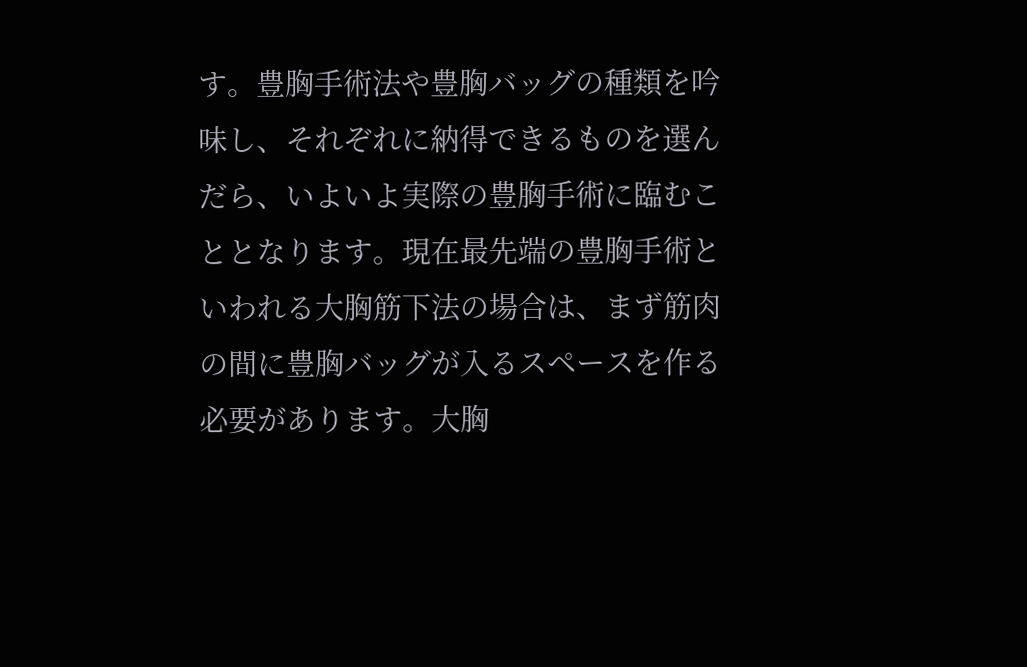す。豊胸手術法や豊胸バッグの種類を吟味し、それぞれに納得できるものを選んだら、いよいよ実際の豊胸手術に臨むこととなります。現在最先端の豊胸手術といわれる大胸筋下法の場合は、まず筋肉の間に豊胸バッグが入るスペースを作る必要があります。大胸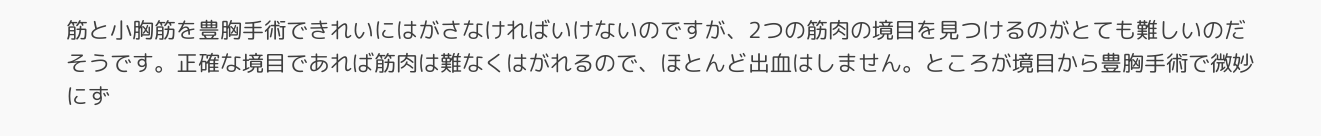筋と小胸筋を豊胸手術できれいにはがさなければいけないのですが、2つの筋肉の境目を見つけるのがとても難しいのだそうです。正確な境目であれば筋肉は難なくはがれるので、ほとんど出血はしません。ところが境目から豊胸手術で微妙にず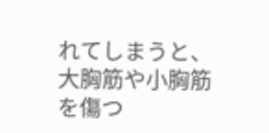れてしまうと、大胸筋や小胸筋を傷つ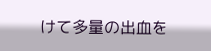けて多量の出血を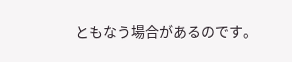ともなう場合があるのです。